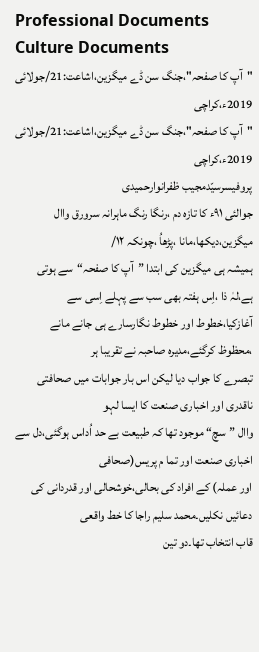Professional Documents
Culture Documents
"آپ کا صفحہ"،جنگ سن ڈے میگزین،اشاعت:21/جولائی 2019ء،کراچی
"آپ کا صفحہ"،جنگ سن ڈے میگزین،اشاعت:21/جولائی 2019ء،کراچی
پروفیسرسیّدمجیب ظفرانوارحمیدی
جوالئی ۹۱ء کا تازہ دم ،رنگا رنگ ماہرانہ سرورق واال میگزین،دیکھا،مانا ،پڑھاُ ،چونکہ ۱۲/
ہمیشہ ہی میگزین کی ابتدا ”آپ کا صفحہ“سے ہوتی ہے،لہٰ ذا ،اِس ہفتہ بھی سب سے پہلے اِسی سے
آغازکیا،خطوط اور خطوط نگارسارے ہی جانے مانے ،محظوظ کرگئے،مدیرہ صاحبہ نے تقریبا ہر
تبصرے کا جواب دیا لیکن اس بار جوابات میں صحافتی ناقدری اور اخباری صنعت کا ایسا لہو
واال ”سچ“ موجود تھا کہ طبیعت بے حد اُداس ہوگئی،دل سے اخباری صنعت اور تما م پریس(صحافی
اور عملہ) کے افراد کی بحالی،خوشحالی اور قدردانی کی دعائیں نکلیں۔محمد سلیم راجا کا خط واقعی
قاب انتخاب تھا۔دو تین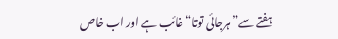ہفتے سے”ہرجائی توتا“ غائب ہے اور اب خاص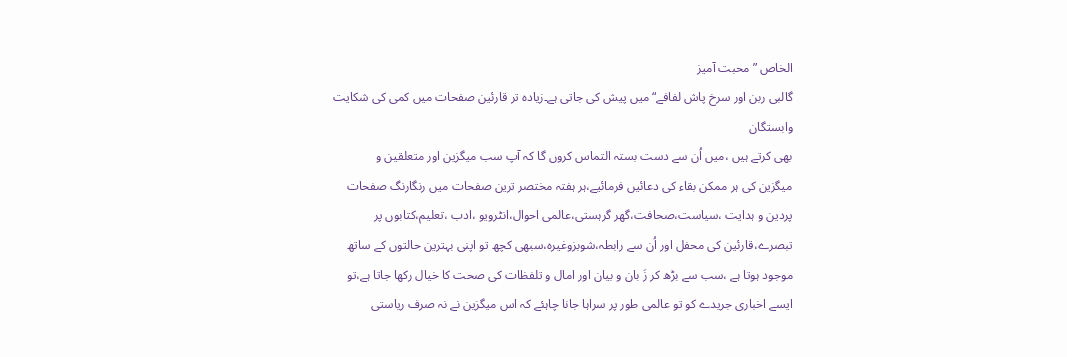الخاص ”محبت آمیز
گالبی ربن اور سرخ پاش لفافے“میں پیش کی جاتی ہے۔زیادہ تر قارئین صفحات میں کمی کی شکایت
وابستگان
بھی کرتے ہیں ،میں اُن سے دست بستہ التماس کروں گا کہ آپ سب میگزین اور متعلقین و
میگزین کی ہر ممکن بقاء کی دعائیں فرمائیے،ہر ہفتہ مختصر ترین صفحات میں رنگارنگ صفحات
پردین و ہدایت ،سیاست،صحافت،گھر گرہستی،عالمی احوال،انٹرویو ،ادب ،تعلیم،کتابوں پر
تبصرے،قارئین کی محفل اور اُن سے رابطہ،شوبزوغیرہ،سبھی کچھ تو اپنی بہترین حالتوں کے ساتھ
موجود ہوتا ہے ،سب سے بڑھ کر زَ بان و بیان اور امال و تلفظات کی صحت کا خیال رکھا جاتا ہے،تو
ایسے اخباری جریدے کو تو عالمی طور پر سراہا جانا چاہئے کہ اس میگزین نے نہ صرف ریاستی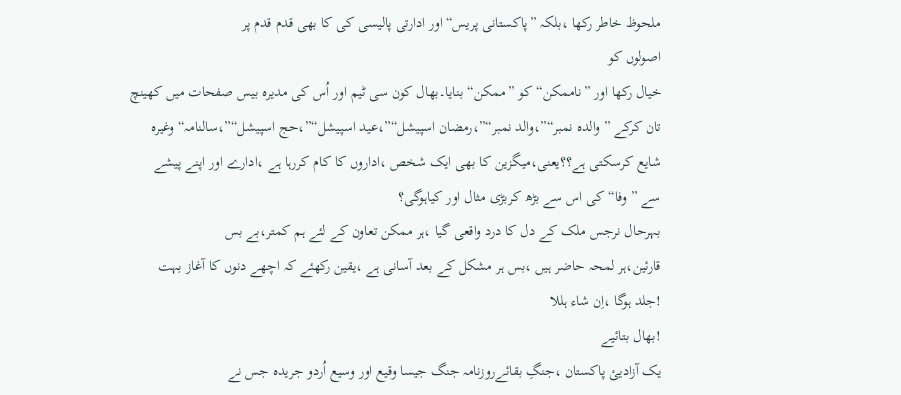ملحوظ خاطر رکھا ،بلکہ ”پاکستانی پریس“اور ادارتی پالیسی کی کا بھی قدم قدم پر
اصولوں کو
خیال رکھا اور ”ناممکن“کو ”ممکن“بنایا۔بھال کون سی ٹیم اور اُس کی مدیرہ بیس صفحات میں کھینچ
تان کرکے ”والدہ نمبر“”،والد نمبر“”،رمضان اسپیشل“”،عید اسپیشل“”،حج اسپیشل“”،سالنامہ“ وغیرہ
شایع کرسکتی ہے؟؟یعنی،میگزین کا بھی ایک شخص ،اداروں کا کام کررہا ہے ،ادارے اور اپنے پیشے
سے ”وفا“کی اس سے بڑھ کربڑی مثال اور کیاہوگی؟
بہرحال نرجس ملک کے دل کا درد واقعی گیا ،ہر ممکن تعاون کے لئے ہم کمتر،بے بس
قارئین،ہر لمحہ حاضر ہیں ،بس ہر مشکل کے بعد آسانی ہے ،یقین رکھئے کہ اچھے دنوں کا آغاز بہت
!جلد ہوگا ،اِن شاء ہللا
!بھال بتائیے
یک آزادیئ پاکستان ،جنگِ بقائےروزنامہ جنگ جیسا وقیع اور وسیع اُردو جریدہ جس نے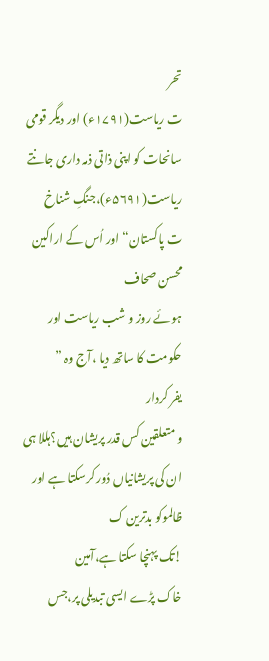تحر
ت ریاست(۱۷۹۱ء) اور دیگر قومی سانحات کو اپنی ذاتی ذمہ داری جانتے ریاست(۵۶۹۱ء)،جنگِ شناخ
ت پاکستان“ اور اُس کے اراکین
محسن صحاف
ہوئے روز و شب ریاست اور حکومت کا ساتھ دیا ،آج وہ ”
یفر کردار
و متعلقین کس قدر پریشان ہیں؟ہللا ہی ان کی پریشانیاں دُور کرسکتا ہے اور ظالموکو بدترین ک
!تک پہنچا سکتا ہے،آمین
خاک پڑے ایسی تبدیلی پر،جس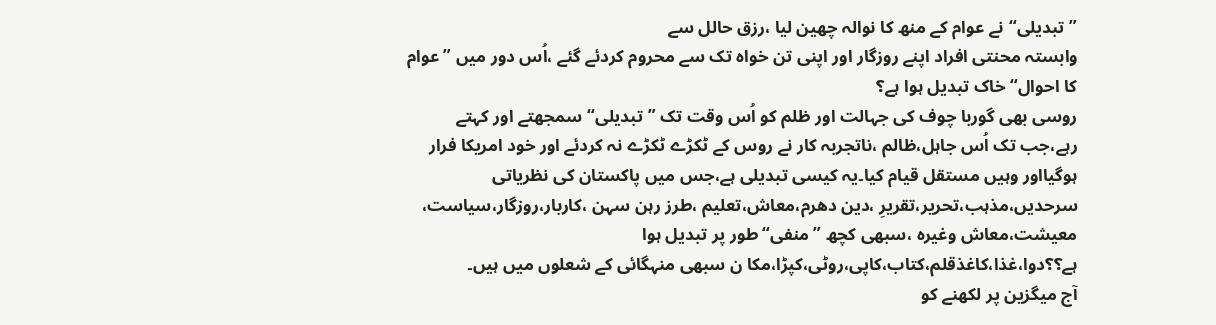”تبدیلی“نے عوام کے منھ کا نوالہ چھین لیا ،رزق حالل سے
وابستہ محنتی افراد اپنے روزگار اور اپنی تن خواہ تک سے محروم کردئے گئے ،اُس دور میں ”عوام
کا احوال“ خاک تبدیل ہوا ہے؟
روسی بھی گوربا چوف کی جہالت اور ظلم کو اُس وقت تک ”تبدیلی“سمجھتے اور کہتے
رہے،جب تک اُس جاہل،ظالم ،ناتجربہ کار نے روس کے ٹکڑے ٹکڑے نہ کردئے اور خود امریکا فرار
ہوگیااور وہیں مستقل قیام کیا۔یہ کیسی تبدیلی ہے،جس میں پاکستان کی نظریاتی
سرحدیں،مذہب،تحریر،تقریرِ ،دین دھرم،معاش،تعلیم ،طرز رہن سہن ،کاربار،روزگار،سیاست،
معیشت،معاش وغیرہ ،سبھی کچھ ”منفی“طور پر تبدیل ہوا
ہے؟؟دوا،غذا،کاغذقلم،کتاب،کاپی،روٹی،کپڑا،مکا ن سبھی منہگائی کے شعلوں میں ہیں۔
آج میگزین پر لکھنے کو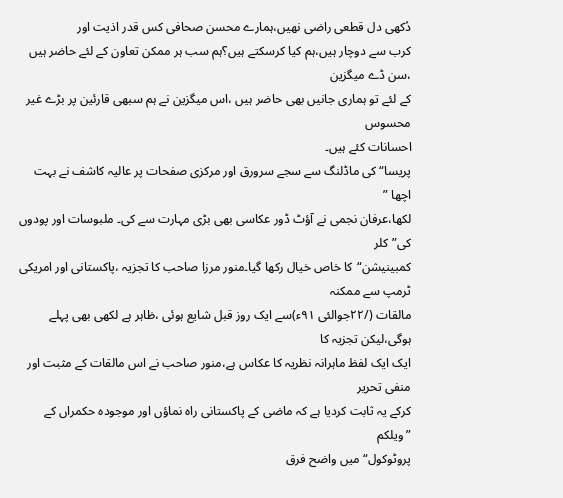دُکھی دل قطعی راضی نھیں،ہمارے محسن صحافی کس قدر اذیت اور
کرب سے دوچار ہیں،ہم کیا کرسکتے ہیں؟ہم سب ہر ممکن تعاون کے لئے حاضر ہیں ،سن ڈے میگزین
کے لئے تو ہماری جانیں بھی حاضر ہیں ،اس میگزین نے ہم سبھی قارئین پر بڑے غیر محسوس
احسانات کئے ہیں۔
پریسا“کی ماڈلنگ سے سجے سرورق اور مرکزی صفحات پر عالیہ کاشف نے بہت اچھا ”
لکھا،عرفان نجمی نے آؤٹ ڈور عکاسی بھی بڑی مہارت سے کی۔ ملبوسات اور پودوں کی”کلر
کمبینیشن“کا خاص خیال رکھا گیا۔منور مرزا صاحب کا تجزیہ ،پاکستانی اور امریکی ٹرمپ سے ممکنہ
مالقات (/۲۲جوالئی ۹۱ء)سے ایک روز قبل شایع ہوئی ،ظاہر ہے لکھی بھی پہلے ہوگی،لیکن تجزیہ کا
ایک ایک لفظ ماہرانہ نظریہ کا عکاس ہے،منور صاحب نے اس مالقات کے مثبت اور منفی تحریر
کرکے یہ ثابت کردیا ہے کہ ماضی کے پاکستانی راہ نماؤں اور موجودہ حکمراں کے ”ویلکم
پروٹوکول“میں واضح فرق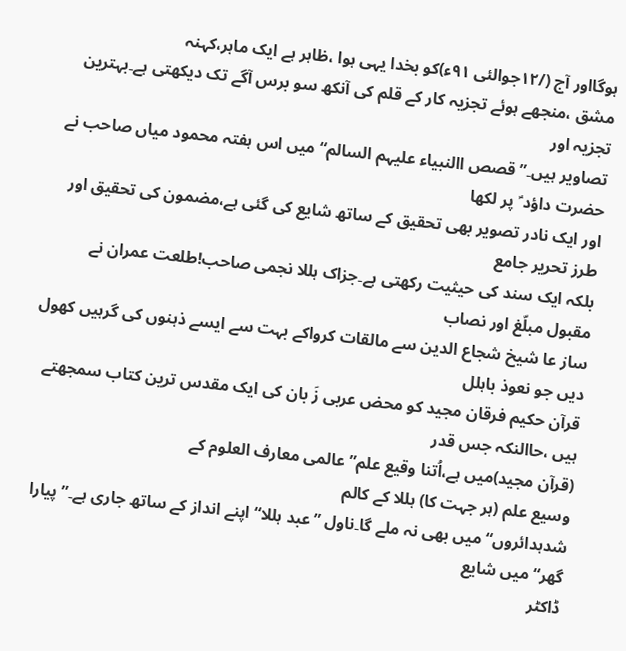ہوگااور آج (/۱۲جوالئی ۹۱ء)کو بخدا یہی ہوا ،ظاہر ہے ایک ماہر،کہنہ
مشق ،منجھے ہوئے تجزیہ کار کے قلم کی آنکھ سو برس آگے تک دیکھتی ہے۔بہترین تجزیہ اور
تصاویر ہیں۔”قصص االنبیاء علیہم السالم“میں اس ہفتہ محمود میاں صاحب نے حضرت داؤد ؑ پر لکھا
اور ایک نادر تصویر بھی تحقیق کے ساتھ شایع کی گئی ہے،مضمون کی تحقیق اور طرز تحریر جامع
بلکہ ایک سند کی حیثیت رکھتی ہے۔جزاک ہللا نجمی صاحب!طلعت عمران نے مقبول مبلّغ اور نصاب
ساز عا شیخ شجاع الدین سے مالقات کرواکے بہت سے ایسے ذہنوں کی گرہیں کھول دیں جو نعوذ باہلل
قرآن حکیم فرقان مجید کو محض عربی زَ بان کی ایک مقدس ترین کتاب سمجھتے ہیں ،حاالنکہ جس قدر
(قرآن مجید)میں ہے،اُتنا وقیع علم”عالمی معارف العلوم کے
وسیع علم (ہر جہت کا) ہللا کے کالم
شدہدائروں“ میں بھی نہ ملے گا۔ناول ”عبد ہللا“ اپنے انداز کے ساتھ جاری ہے۔”پیارا گھر“میں شایع
ڈاکٹر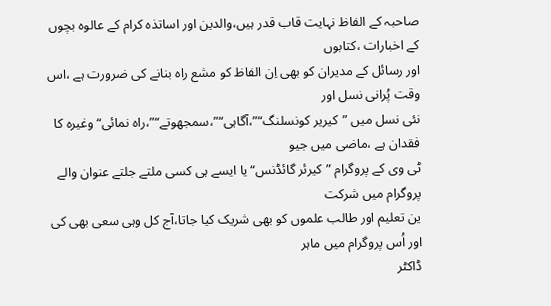صاحبہ کے الفاظ نہایت قاب قدر ہیں،والدین اور اساتذہ کرام کے عالوہ بچوں کے اخبارات ،کتابوں
اور رسائل کے مدیران کو بھی اِن الفاظ کو مشع راہ بنانے کی ضرورت ہے ،اس وقت پُرانی نسل اور
نئی نسل میں ”کیریر کونسلنگ“”،آگاہی“”،سمجھوتے“”،راہ نمائی“وغیرہ کا فقدان ہے ،ماضی میں جیو
ٹی وی کے پروگرام ”کیرئر گائڈنس“یا ایسے ہی کسی ملتے جلتے عنوان والے پروگرام میں شرکت
ین تعلیم اور طالب علموں کو بھی شریک کیا جاتا،آج کل وہی سعی بھی کی اور اُس پروگرام میں ماہر
ڈاکٹر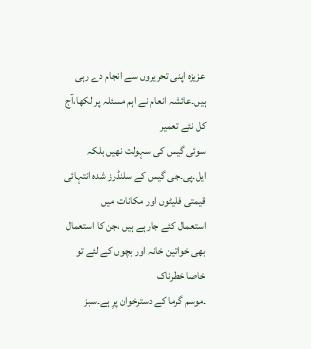عزیزہ اپنی تحریروں سے انجام دے رہی ہیں۔عائشہ انعام نے اہم مسئلہ پر لکھا،آج کل نئے تعمیر
سوئی گیس کی سہولت نھیں بلکہ ایل۔پی۔جی گیس کے سلنڈرز شدہ انتہائی قیمتی فلیٹوں اور مکانات میں
استعمال کئے جارہے ہیں ،جن کا استعمال بھی خواتین خانہ اور بچوں کے لئے تو خاصا خطرناک
۔موسم گرما کے دسترخوان پرِ ہے۔سبز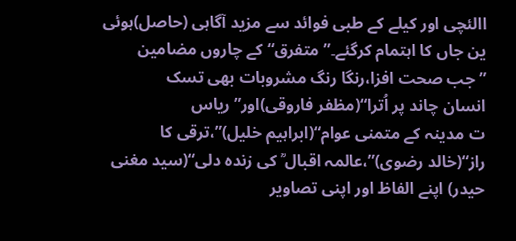االئچی اور کیلے کے طبی فوائد سے مزید آگاہی (حاصل)ہوئی
ین جاں کا اہتمام کرگئے۔”متفرق“کے چاروں مضامین ”جب صحت افزا،رنگا رنگ مشروبات بھی تسک
انسان چاند پر اُترا“(مظفر فاروقی)اور”ریاس
ت مدینہ کے متمنی عوام“(ابراہیم خلیل)”،ترقی کا
راز“(خالد رضوی)”،عالمہ اقبال ؒ کی زندہ دلی“(سید مغنی حیدر) اپنے الفاظ اور اپنی تصاویر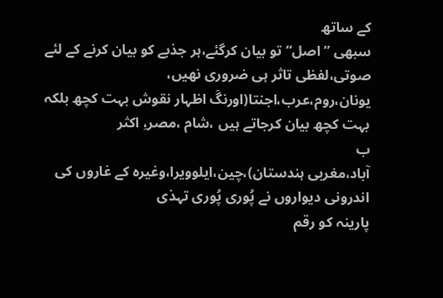کے ساتھ
سبھی ”اصل“تو بیان کرگئے،ہر جذبے کو بیان کرنے کے لئے صوتی،لفظی تاثر ہی ضروری نھیں،
یونان،روم،عرب،اجنتا(اورنگَ اظہار نقوش بہت کچھ بلکہ بہت کچھ بیان کرجاتے ہیں ،شام ،مصر،ِ اکثر
ب
آباد،مغربی ہندستان)،چین،ایلوویرا،وغیرہ کے غاروں کی اندرونی دیواروں نے پُوری پُوری تہذی
پارینہ کو رقم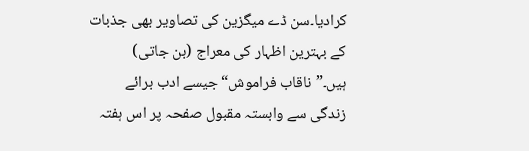کرادیا۔سن ڈے میگزین کی تصاویر بھی جذبات کے بہترین اظہار کی معراج (بن جاتی)
ہیں۔”ناقاب فراموش“جیسے ادب برائے زندگی سے وابستہ مقبول صفحہ پر اس ہفتہ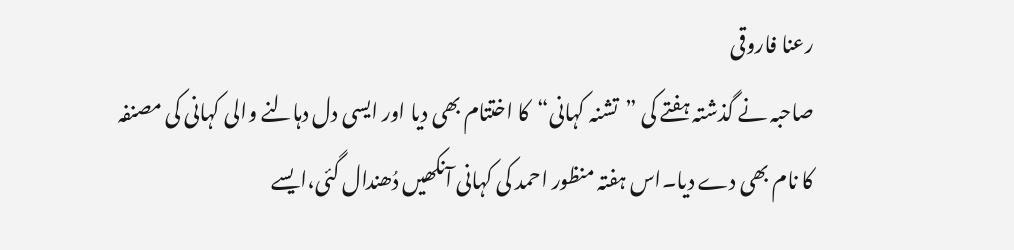رعنا فاروقی
صاحبہ نے گذشتہ ہفتے کی ”تشنہ کہانی“کا اختتام بھی دیا اور ایسی دل دہالنے والی کہانی کی مصنفہ
کا نام بھی دے دیا۔اس ہفتہ منظور احمد کی کہانی آنکھیں دُھندال گئی،ایسے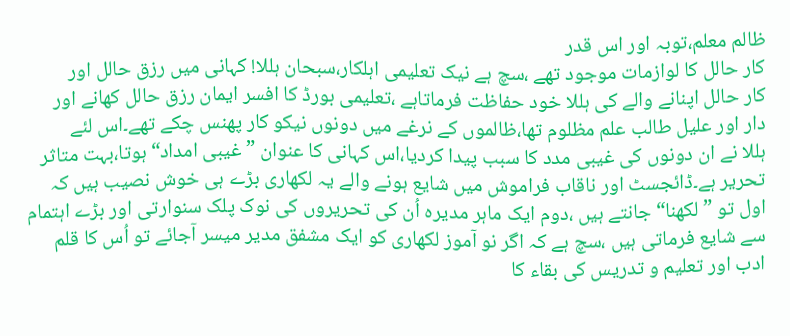ظالم معلم،توبہ اور اس قدر
کار حالل کا لوازمات موجود تھے ،سچ ہے نیک تعلیمی اہلکار،سبحان ہللا! کہانی میں رزق حالل اور
کار حالل اپنانے والے کی ہللا خود حفاظت فرماتاہے ،تعلیمی بورڈ کا افسر ایمان رزق حالل کھانے اور
دار اور علیل طالب علم مظلوم تھا،ظالموں کے نرغے میں دونوں نیکو کار پھنس چکے تھے۔اس لئے
ہللا نے ان دونوں کی غیبی مدد کا سبب پیدا کردیا،اس کہانی کا عنوان ”غیبی امداد“ہوتا،بہت متاثر
تحریر ہے۔ڈائجسٹ اور ناقاب فراموش میں شایع ہونے والے یہ لکھاری بڑے ہی خوش نصیب ہیں کہ
اول تو ”لکھنا“جانتے ہیں ،دوم ایک ماہر مدیرہ اُن کی تحریروں کی نوک پلک سنوارتی اور بڑے اہتمام
سے شایع فرماتی ہیں ،سچ ہے کہ اگر نو آموز لکھاری کو ایک مشفق مدیر میسر آجائے تو اُس کا قلم
ادب اور تعلیم و تدریس کی بقاء کا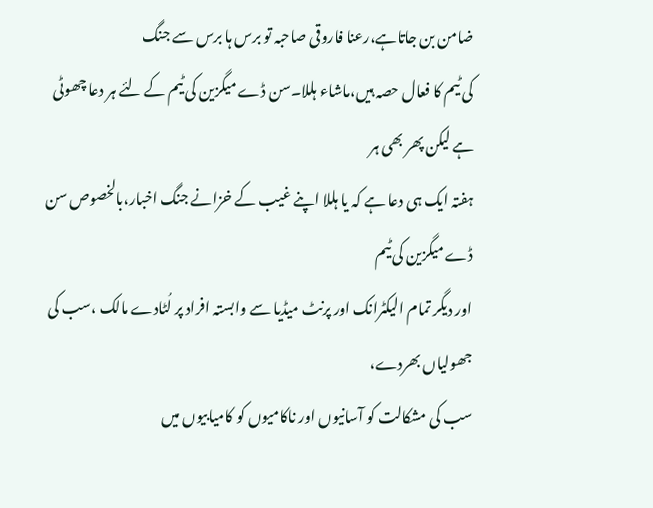ضامن بن جاتاہے،رعنا فاروقی صاحبہ تو برس ہا برس سے جنگ
کی ٹیم کا فعال حصہ ہیں،ماشاء ہللا۔سن ڈے میگزین کی ٹیم کے لئے ہر دعا چھوٹی ہے لیکن پھر بھی ہر
ہفتہ ایک ہی دعا ہے کہ یا ہللا اپنے غیب کے خزانے جنگ اخبار،بالخصوص سن ڈے میگزین کی ٹیم
اور دیگر تمام الیکٹرانک اور پرنٹ میڈیا سے وابستہ افراد پر لُٹادے مالک ،سب کی جھولیاں بھردے،
سب کی مشکالت کو آسانیوں اور ناکامیوں کو کامیابیوں میں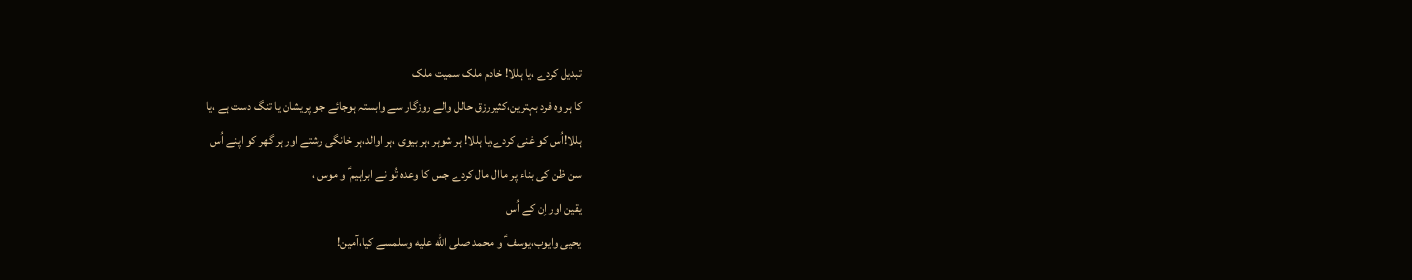تبدیل کردے ،یا ہللا! خادم ملک سمیت ملک
کا ہر وہ فرد بہترین،کثیررزق حالل والے روزگار سے وابستہ ہوجائے جو پریشان یا تنگ دست ہے ،یا
ہللا!اُس کو غنی کردے،یا ہللا! ہر شوہر ،ہر بیوی ،ہر اوالد،ہر خانگی رشتے اور ہر گھر کو اپنے اُس
سن ظن کی بناء پر ماال مال کردے جس کا وعدہ تُو نے ابراہیم ؑ و موس ،
یقین اور اِن کے اُس
یحیی وایوب،یوسف ؑ و محمد صلى الله عليه وسلمسے کیا،آمین!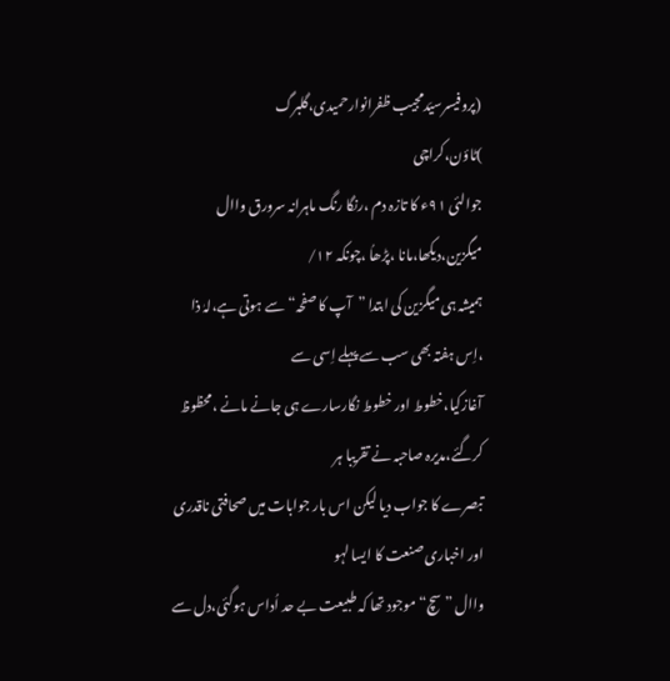(پروفیسرسیّدمجیب ظفرانوارحمیدی،گلبرگ
)ٹاؤن،کراچی
جوالئی ۹۱ء کا تازہ دم ،رنگا رنگ ماہرانہ سرورق واال میگزین،دیکھا،مانا ،پڑھاُ ،چونکہ ۱۲/
ہمیشہ ہی میگزین کی ابتدا ”آپ کا صفحہ“سے ہوتی ہے،لہٰ ذا ،اِس ہفتہ بھی سب سے پہلے اِسی سے
آغازکیا،خطوط اور خطوط نگارسارے ہی جانے مانے ،محظوظ کرگئے،مدیرہ صاحبہ نے تقریبا ہر
تبصرے کا جواب دیا لیکن اس بار جوابات میں صحافتی ناقدری اور اخباری صنعت کا ایسا لہو
واال ”سچ“ موجود تھا کہ طبیعت بے حد اُداس ہوگئی،دل سے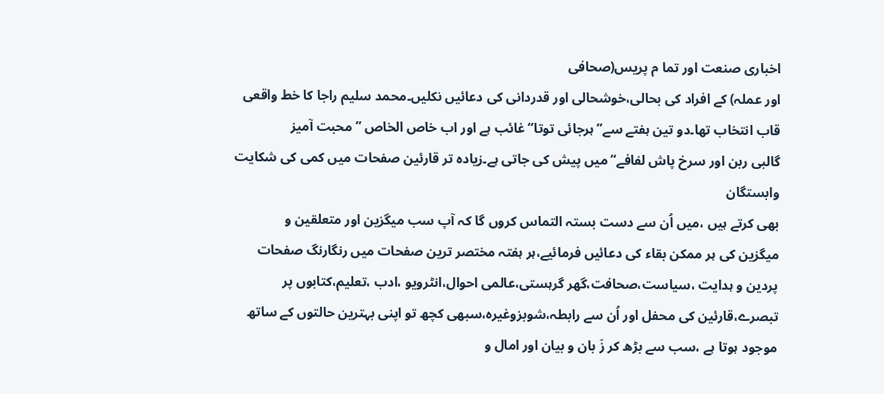اخباری صنعت اور تما م پریس(صحافی
اور عملہ) کے افراد کی بحالی،خوشحالی اور قدردانی کی دعائیں نکلیں۔محمد سلیم راجا کا خط واقعی
قاب انتخاب تھا۔دو تین ہفتے سے”ہرجائی توتا“ غائب ہے اور اب خاص الخاص ”محبت آمیز
گالبی ربن اور سرخ پاش لفافے“میں پیش کی جاتی ہے۔زیادہ تر قارئین صفحات میں کمی کی شکایت
وابستگان
بھی کرتے ہیں ،میں اُن سے دست بستہ التماس کروں گا کہ آپ سب میگزین اور متعلقین و
میگزین کی ہر ممکن بقاء کی دعائیں فرمائیے،ہر ہفتہ مختصر ترین صفحات میں رنگارنگ صفحات
پردین و ہدایت ،سیاست،صحافت،گھر گرہستی،عالمی احوال،انٹرویو ،ادب ،تعلیم،کتابوں پر
تبصرے،قارئین کی محفل اور اُن سے رابطہ،شوبزوغیرہ،سبھی کچھ تو اپنی بہترین حالتوں کے ساتھ
موجود ہوتا ہے ،سب سے بڑھ کر زَ بان و بیان اور امال و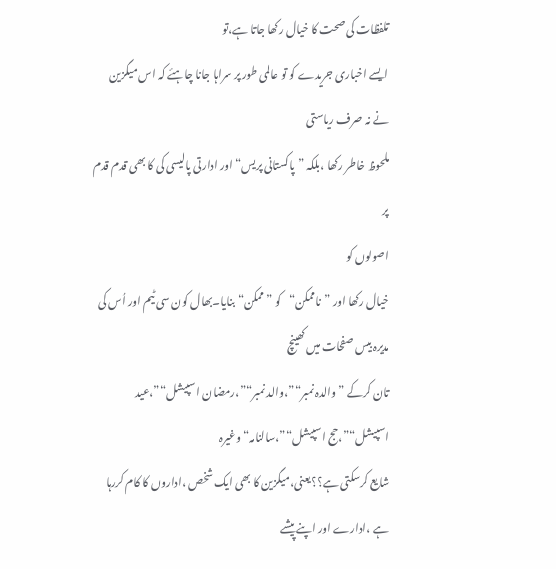تلفظات کی صحت کا خیال رکھا جاتا ہے،تو
ایسے اخباری جریدے کو تو عالمی طور پر سراہا جانا چاہئے کہ اس میگزین نے نہ صرف ریاستی
ملحوظ خاطر رکھا ،بلکہ ”پاکستانی پریس“اور ادارتی پالیسی کی کا بھی قدم قدم پر
اصولوں کو
خیال رکھا اور ”ناممکن“کو ”ممکن“بنایا۔بھال کون سی ٹیم اور اُس کی مدیرہ بیس صفحات میں کھینچ
تان کرکے ”والدہ نمبر“”،والد نمبر“”،رمضان اسپیشل“”،عید اسپیشل“”،حج اسپیشل“”،سالنامہ“ وغیرہ
شایع کرسکتی ہے؟؟یعنی،میگزین کا بھی ایک شخص ،اداروں کا کام کررہا ہے ،ادارے اور اپنے پیشے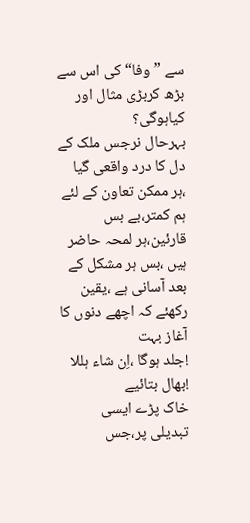سے ”وفا“کی اس سے بڑھ کربڑی مثال اور کیاہوگی؟
بہرحال نرجس ملک کے دل کا درد واقعی گیا ،ہر ممکن تعاون کے لئے ہم کمتر،بے بس
قارئین،ہر لمحہ حاضر ہیں ،بس ہر مشکل کے بعد آسانی ہے ،یقین رکھئے کہ اچھے دنوں کا آغاز بہت
!جلد ہوگا ،اِن شاء ہللا
!بھال بتائیے
خاک پڑے ایسی تبدیلی پر،جس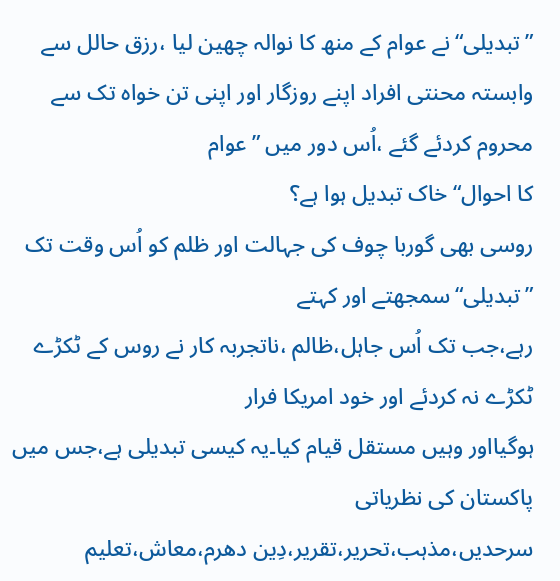”تبدیلی“نے عوام کے منھ کا نوالہ چھین لیا ،رزق حالل سے
وابستہ محنتی افراد اپنے روزگار اور اپنی تن خواہ تک سے محروم کردئے گئے ،اُس دور میں ”عوام
کا احوال“ خاک تبدیل ہوا ہے؟
روسی بھی گوربا چوف کی جہالت اور ظلم کو اُس وقت تک ”تبدیلی“سمجھتے اور کہتے
رہے،جب تک اُس جاہل،ظالم ،ناتجربہ کار نے روس کے ٹکڑے ٹکڑے نہ کردئے اور خود امریکا فرار
ہوگیااور وہیں مستقل قیام کیا۔یہ کیسی تبدیلی ہے،جس میں پاکستان کی نظریاتی
سرحدیں،مذہب،تحریر،تقریر،دِین دھرم،معاش،تعلیم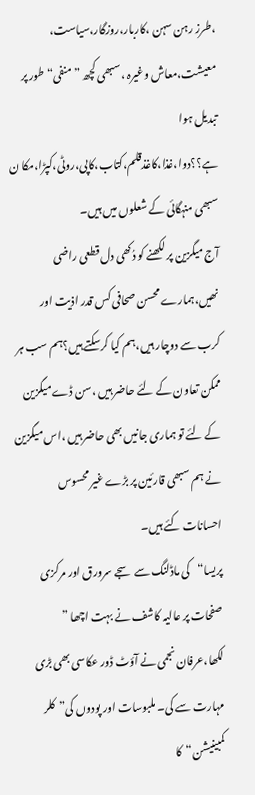،طرز رہن سہن ،کاربار،روزگار،سیاست،
معیشت،معاش وغیرہ ،سبھی کچھ ”منفی“طور پر تبدیل ہوا
ہے؟؟دوا،غذا،کاغذقلم،کتاب،کاپی،روٹی،کپڑا،مکا ن سبھی منہگائی کے شعلوں میں ہیں۔
آج میگزین پر لکھنے کو دُکھی دل قطعی راضی نھیں،ہمارے محسن صحافی کس قدر اذیت اور
کرب سے دوچار ہیں،ہم کیا کرسکتے ہیں؟ہم سب ہر ممکن تعاون کے لئے حاضر ہیں ،سن ڈے میگزین
کے لئے تو ہماری جانیں بھی حاضر ہیں ،اس میگزین نے ہم سبھی قارئین پر بڑے غیر محسوس
احسانات کئے ہیں۔
پریسا“کی ماڈلنگ سے سجے سرورق اور مرکزی صفحات پر عالیہ کاشف نے بہت اچھا ”
لکھا،عرفان نجمی نے آؤٹ ڈور عکاسی بھی بڑی مہارت سے کی۔ ملبوسات اور پودوں کی”کلر
کمبینیشن“کا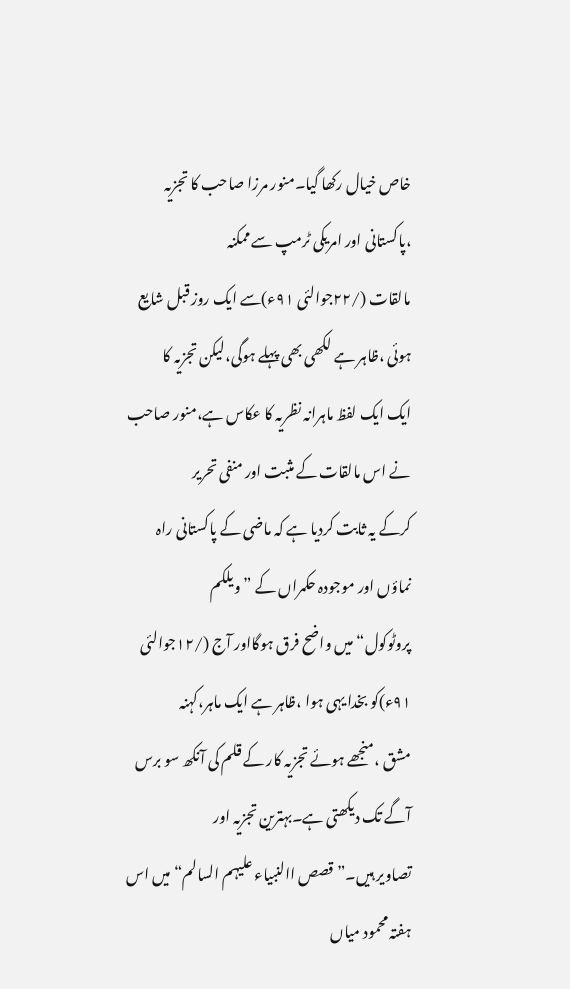خاص خیال رکھا گیا۔منور مرزا صاحب کا تجزیہ ،پاکستانی اور امریکی ٹرمپ سے ممکنہ
مالقات (/۲۲جوالئی ۹۱ء)سے ایک روز قبل شایع ہوئی ،ظاہر ہے لکھی بھی پہلے ہوگی،لیکن تجزیہ کا
ایک ایک لفظ ماہرانہ نظریہ کا عکاس ہے،منور صاحب نے اس مالقات کے مثبت اور منفی تحریر
کرکے یہ ثابت کردیا ہے کہ ماضی کے پاکستانی راہ نماؤں اور موجودہ حکمراں کے ”ویلکم
پروٹوکول“میں واضح فرق ہوگااور آج (/۱۲جوالئی ۹۱ء)کو بخدا یہی ہوا ،ظاہر ہے ایک ماہر،کہنہ
مشق ،منجھے ہوئے تجزیہ کار کے قلم کی آنکھ سو برس آگے تک دیکھتی ہے۔بہترین تجزیہ اور
تصاویر ہیں۔”قصص االنبیاء علیہم السالم“میں اس ہفتہ محمود میاں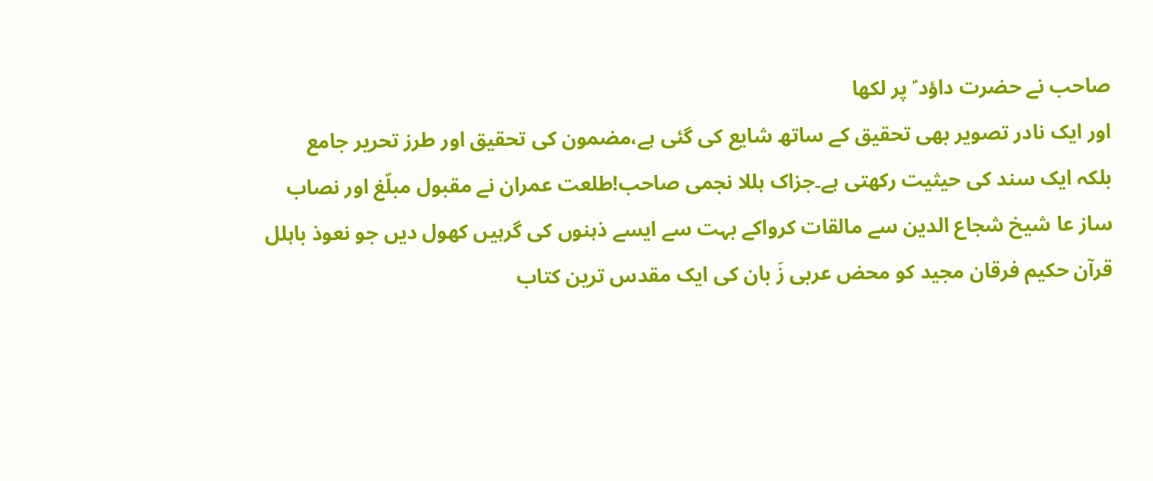صاحب نے حضرت داؤد ؑ پر لکھا
اور ایک نادر تصویر بھی تحقیق کے ساتھ شایع کی گئی ہے،مضمون کی تحقیق اور طرز تحریر جامع
بلکہ ایک سند کی حیثیت رکھتی ہے۔جزاک ہللا نجمی صاحب!طلعت عمران نے مقبول مبلّغ اور نصاب
ساز عا شیخ شجاع الدین سے مالقات کرواکے بہت سے ایسے ذہنوں کی گرہیں کھول دیں جو نعوذ باہلل
قرآن حکیم فرقان مجید کو محض عربی زَ بان کی ایک مقدس ترین کتاب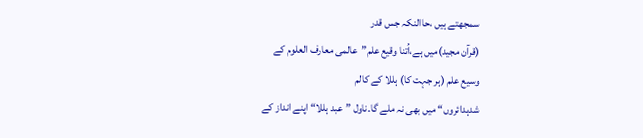سمجھتے ہیں ،حاالنکہ جس قدر
(قرآن مجید)میں ہے،اُتنا وقیع علم”عالمی معارف العلوم کے
وسیع علم (ہر جہت کا) ہللا کے کالم
شدہدائروں“ میں بھی نہ ملے گا۔ناول ”عبد ہللا“ اپنے انداز کے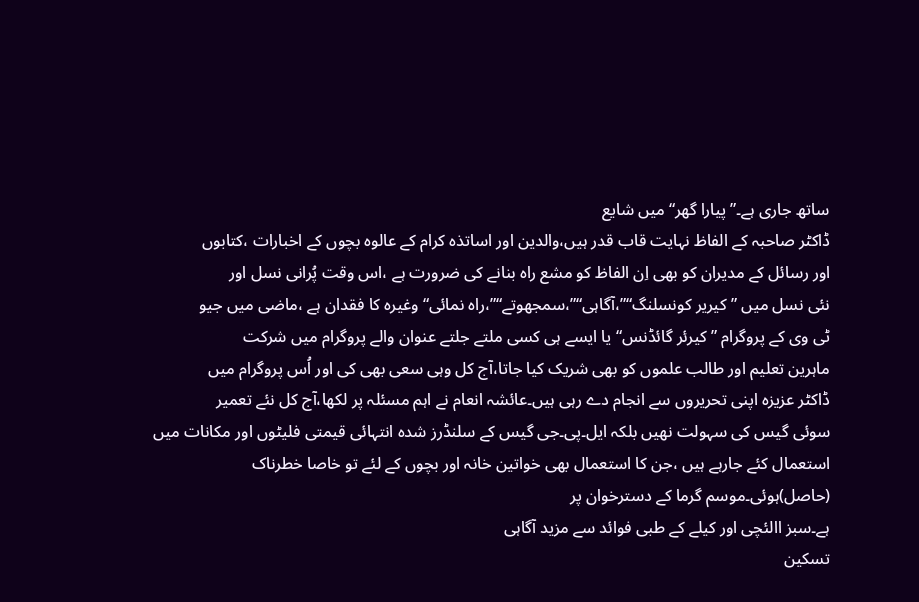ساتھ جاری ہے۔”پیارا گھر“میں شایع
ڈاکٹر صاحبہ کے الفاظ نہایت قاب قدر ہیں،والدین اور اساتذہ کرام کے عالوہ بچوں کے اخبارات ،کتابوں
اور رسائل کے مدیران کو بھی اِن الفاظ کو مشع راہ بنانے کی ضرورت ہے ،اس وقت پُرانی نسل اور
نئی نسل میں ”کیریر کونسلنگ“”،آگاہی“”،سمجھوتے“”،راہ نمائی“وغیرہ کا فقدان ہے ،ماضی میں جیو
ٹی وی کے پروگرام ”کیرئر گائڈنس“یا ایسے ہی کسی ملتے جلتے عنوان والے پروگرام میں شرکت
ماہرین تعلیم اور طالب علموں کو بھی شریک کیا جاتا،آج کل وہی سعی بھی کی اور اُس پروگرام میں
ڈاکٹر عزیزہ اپنی تحریروں سے انجام دے رہی ہیں۔عائشہ انعام نے اہم مسئلہ پر لکھا،آج کل نئے تعمیر
سوئی گیس کی سہولت نھیں بلکہ ایل۔پی۔جی گیس کے سلنڈرز شدہ انتہائی قیمتی فلیٹوں اور مکانات میں
استعمال کئے جارہے ہیں ،جن کا استعمال بھی خواتین خانہ اور بچوں کے لئے تو خاصا خطرناک
(حاصل)ہوئی۔موسم گرما کے دسترخوان پر
ہے۔سبز االئچی اور کیلے کے طبی فوائد سے مزید آگاہی
تسکین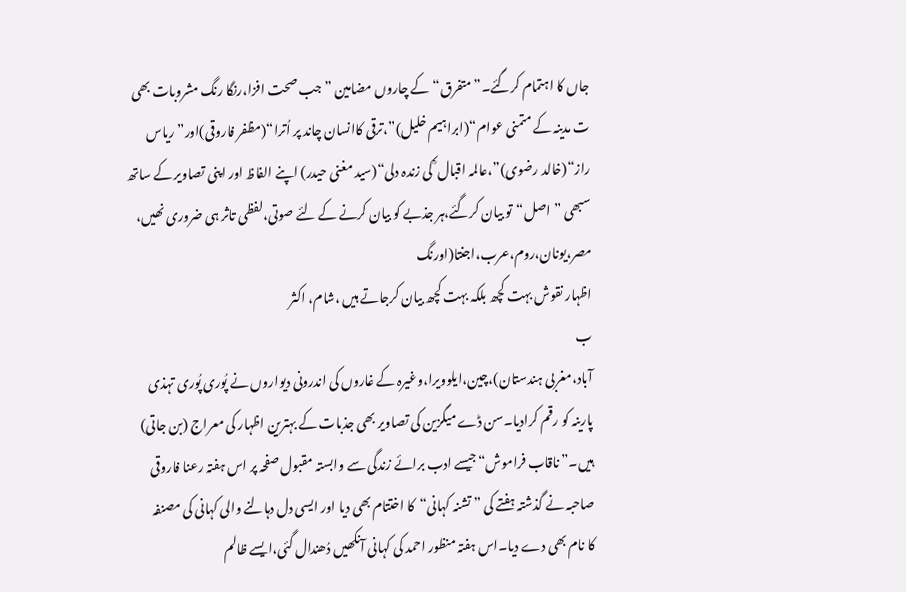جاں کا اہتمام کرگئے۔”متفرق“کے چاروں مضامین ”جب صحت افزا،رنگا رنگ مشروبات بھی
ت مدینہ کے متمنی عوام“(ابراہیم خلیل)”،ترقی کاانسان چاند پر اُترا“(مظفر فاروقی)اور”ریاس
راز“(خالد رضوی)”،عالمہ اقبال ؒ کی زندہ دلی“(سید مغنی حیدر) اپنے الفاظ اور اپنی تصاویر کے ساتھ
سبھی ”اصل“تو بیان کرگئے،ہر جذبے کو بیان کرنے کے لئے صوتی،لفظی تاثر ہی ضروری نھیں،
مصر،یونان،روم،عرب،اجنتا(اورنگ
اظہار نقوش بہت کچھ بلکہ بہت کچھ بیان کرجاتے ہیں ،شام، اکثر
ب
آباد،مغربی ہندستان)،چین،ایلوویرا،وغیرہ کے غاروں کی اندرونی دیواروں نے پُوری پُوری تہذی
پارینہ کو رقم کرادیا۔سن ڈے میگزین کی تصاویر بھی جذبات کے بہترین اظہار کی معراج (بن جاتی)
ہیں۔”ناقاب فراموش“جیسے ادب برائے زندگی سے وابستہ مقبول صفحہ پر اس ہفتہ رعنا فاروقی
صاحبہ نے گذشتہ ہفتے کی ”تشنہ کہانی“کا اختتام بھی دیا اور ایسی دل دہالنے والی کہانی کی مصنفہ
کا نام بھی دے دیا۔اس ہفتہ منظور احمد کی کہانی آنکھیں دُھندال گئی،ایسے ظالم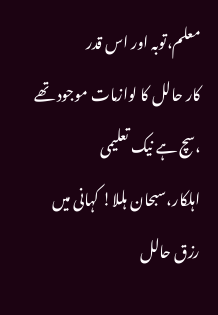معلم،توبہ اور اس قدر
کار حالل کا لوازمات موجود تھے ،سچ ہے نیک تعلیمی اہلکار،سبحان ہللا! کہانی میں رزق حالل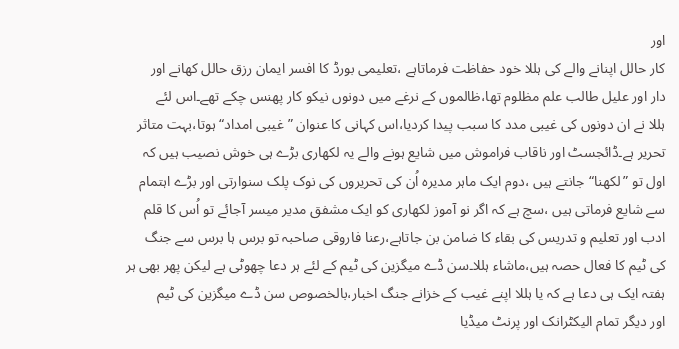اور
کار حالل اپنانے والے کی ہللا خود حفاظت فرماتاہے ،تعلیمی بورڈ کا افسر ایمان رزق حالل کھانے اور
دار اور علیل طالب علم مظلوم تھا،ظالموں کے نرغے میں دونوں نیکو کار پھنس چکے تھے۔اس لئے
ہللا نے ان دونوں کی غیبی مدد کا سبب پیدا کردیا،اس کہانی کا عنوان ”غیبی امداد“ہوتا،بہت متاثر
تحریر ہے۔ڈائجسٹ اور ناقاب فراموش میں شایع ہونے والے یہ لکھاری بڑے ہی خوش نصیب ہیں کہ
اول تو ”لکھنا“جانتے ہیں ،دوم ایک ماہر مدیرہ اُن کی تحریروں کی نوک پلک سنوارتی اور بڑے اہتمام
سے شایع فرماتی ہیں ،سچ ہے کہ اگر نو آموز لکھاری کو ایک مشفق مدیر میسر آجائے تو اُس کا قلم
ادب اور تعلیم و تدریس کی بقاء کا ضامن بن جاتاہے،رعنا فاروقی صاحبہ تو برس ہا برس سے جنگ
کی ٹیم کا فعال حصہ ہیں،ماشاء ہللا۔سن ڈے میگزین کی ٹیم کے لئے ہر دعا چھوٹی ہے لیکن پھر بھی ہر
ہفتہ ایک ہی دعا ہے کہ یا ہللا اپنے غیب کے خزانے جنگ اخبار،بالخصوص سن ڈے میگزین کی ٹیم
اور دیگر تمام الیکٹرانک اور پرنٹ میڈیا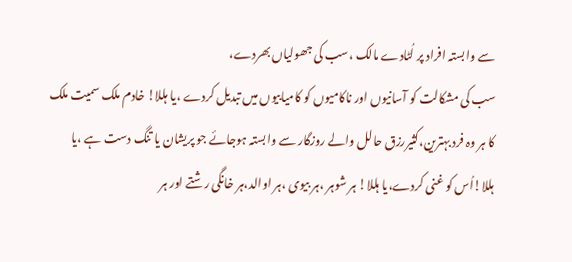سے وابستہ افراد پر لُٹادے مالک ،سب کی جھولیاں بھردے،
سب کی مشکالت کو آسانیوں اور ناکامیوں کو کامیابیوں میں تبدیل کردے ،یا ہللا! خادم ملک سمیت ملک
کا ہر وہ فرد بہترین،کثیررزق حالل والے روزگار سے وابستہ ہوجائے جو پریشان یا تنگ دست ہے ،یا
ہللا!اُس کو غنی کردے،یا ہللا! ہر شوہر ،ہر بیوی ،ہر اوالد،ہر خانگی رشتے اور ہر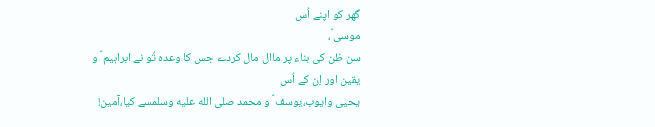گھر کو اپنے اُس
موسی ؑ،
سن ظن کی بناء پر ماال مال کردے جس کا وعدہ تُو نے ابراہیم ؑ و
یقین اور اِن کے اُس
یحیی وایوب،یوسف ؑ و محمد صلى الله عليه وسلمسے کیا،آمین!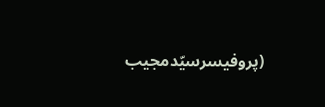(پروفیسرسیّدمجیب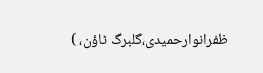ظفرانوارحمیدی،گلبرگ ٹاؤن، )